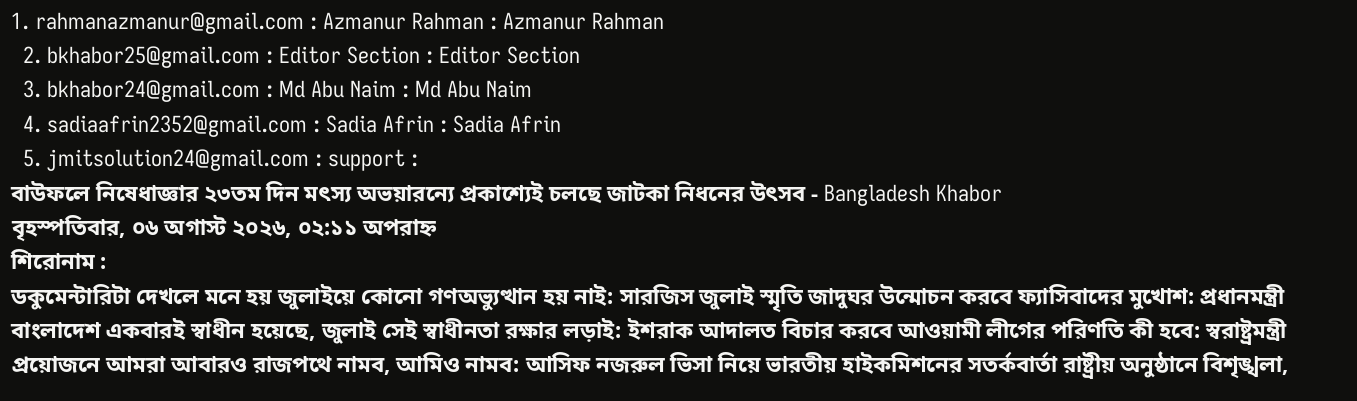1. rahmanazmanur@gmail.com : Azmanur Rahman : Azmanur Rahman
  2. bkhabor25@gmail.com : Editor Section : Editor Section
  3. bkhabor24@gmail.com : Md Abu Naim : Md Abu Naim
  4. sadiaafrin2352@gmail.com : Sadia Afrin : Sadia Afrin
  5. jmitsolution24@gmail.com : support :
বাউফলে নিষেধাজ্ঞার ২৩তম দিন মৎস্য অভয়ারন্যে প্রকাশ্যেই চলছে জাটকা নিধনের উৎসব - Bangladesh Khabor
বৃহস্পতিবার, ০৬ অগাস্ট ২০২৬, ০২:১১ অপরাহ্ন
শিরোনাম :
ডকুমেন্টারিটা দেখলে মনে হয় জুলাইয়ে কোনো গণঅভ্যুত্থান হয় নাই: সারজিস জুলাই স্মৃতি জাদুঘর উন্মোচন করবে ফ্যাসিবাদের মুখোশ: প্রধানমন্ত্রী বাংলাদেশ একবারই স্বাধীন হয়েছে, জুলাই সেই স্বাধীনতা রক্ষার লড়াই: ইশরাক আদালত বিচার করবে আওয়ামী লীগের পরিণতি কী হবে: স্বরাষ্ট্রমন্ত্রী প্রয়োজনে আমরা আবারও রাজপথে নামব, আমিও নামব: আসিফ নজরুল ভিসা নিয়ে ভারতীয় হাইকমিশনের সতর্কবার্তা রাষ্ট্রীয় অনুষ্ঠানে বিশৃঙ্খলা,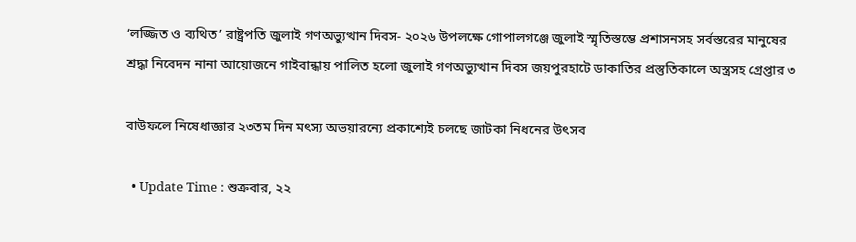‘লজ্জিত ও ব্যথিত’ রাষ্ট্রপতি জুলাই গণঅভ্যুত্থান দিবস- ২০২৬ উপলক্ষে গোপালগঞ্জে জুলাই স্মৃতিস্তম্ভে প্রশাসনসহ সর্বস্তরের মানুষের শ্রদ্ধা নিবেদন নানা আয়োজনে গাইবান্ধায় পালিত হলো জুলাই গণঅভ্যুত্থান দিবস জয়পুরহাটে ডাকাতির প্রস্তুতিকালে অস্ত্রসহ গ্রেপ্তার ৩

বাউফলে নিষেধাজ্ঞার ২৩তম দিন মৎস্য অভয়ারন্যে প্রকাশ্যেই চলছে জাটকা নিধনের উৎসব

  • Update Time : শুক্রবার, ২২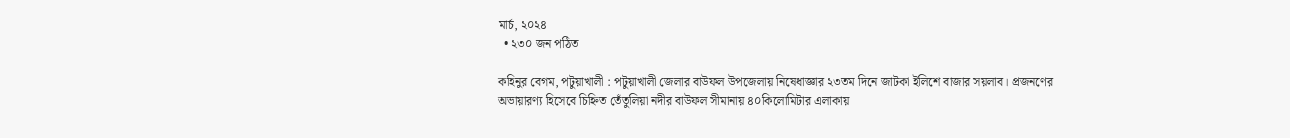মার্চ, ২০২৪
  • ২৩০ জন পঠিত

কহিনুর বেগম, পটুয়াখালী : পটুয়াখালী জেলার বাউফল উপজেলায় নিষেধাজ্ঞার ২৩তম দিনে জাটকা ইলিশে বাজার সয়লাব। প্রজনণের অভায়ারণ্য হিসেবে চিহ্নিত তেঁতুলিয়া নদীর বাউফল সীমানায় ৪০কিলোমিটার এলাকায়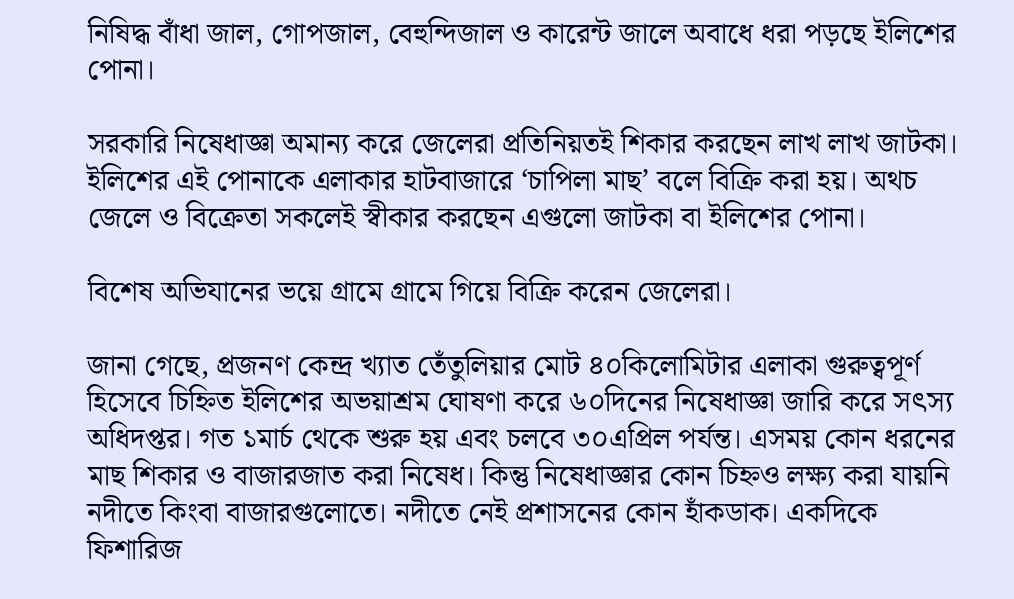নিষিদ্ধ বাঁধা জাল, গোপজাল, বেহুন্দিজাল ও কারেন্ট জালে অবাধে ধরা পড়ছে ইলিশের পোনা।

সরকারি নিষেধাজ্ঞা অমান্য করে জেলেরা প্রতিনিয়তই শিকার করছেন লাখ লাখ জাটকা। ইলিশের এই পোনাকে এলাকার হাটবাজারে ‘চাপিলা মাছ’ বলে বিক্রি করা হয়। অথচ জেলে ও বিক্রেতা সকলেই স্বীকার করছেন এগুলো জাটকা বা ইলিশের পোনা।

বিশেষ অভিযানের ভয়ে গ্রামে গ্রামে গিয়ে বিক্রি করেন জেলেরা।

জানা গেছে, প্রজনণ কেন্দ্র খ্যাত তেঁতুলিয়ার মোট ৪০কিলোমিটার এলাকা গুরুত্বপূর্ণ হিসেবে চিহ্নিত ইলিশের অভয়াশ্রম ঘোষণা করে ৬০দিনের নিষেধাজ্ঞা জারি করে সৎস্য অধিদপ্তর। গত ১মার্চ থেকে শুরু হয় এবং চলবে ৩০এপ্রিল পর্যন্ত। এসময় কোন ধরনের মাছ শিকার ও বাজারজাত করা নিষেধ। কিন্তু নিষেধাজ্ঞার কোন চিহ্নও লক্ষ্য করা যায়নি নদীতে কিংবা বাজারগুলোতে। নদীতে নেই প্রশাসনের কোন হাঁকডাক। একদিকে ফিশারিজ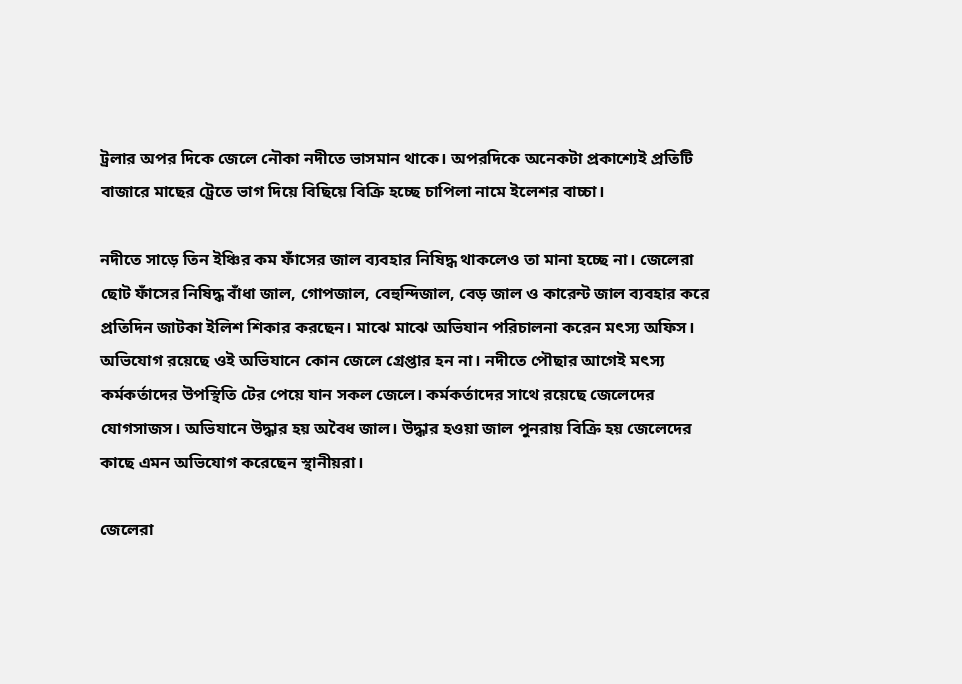ট্রলার অপর দিকে জেলে নৌকা নদীতে ভাসমান থাকে। অপরদিকে অনেকটা প্রকাশ্যেই প্রতিটি বাজারে মাছের ট্রেতে ভাগ দিয়ে বিছিয়ে বিক্রি হচ্ছে চাপিলা নামে ইলেশর বাচ্চা।

নদীতে সাড়ে তিন ইঞ্চির কম ফাঁসের জাল ব্যবহার নিষিদ্ধ থাকলেও তা মানা হচ্ছে না। জেলেরা ছোট ফাঁসের নিষিদ্ধ বাঁধা জাল, গোপজাল, বেহুন্দিজাল, বেড় জাল ও কারেন্ট জাল ব্যবহার করে প্রতিদিন জাটকা ইলিশ শিকার করছেন। মাঝে মাঝে অভিযান পরিচালনা করেন মৎস্য অফিস। অভিযোগ রয়েছে ওই অভিযানে কোন জেলে গ্রেপ্তার হন না। নদীতে পৌছার আগেই মৎস্য কর্মকর্তাদের উপস্থিতি টের পেয়ে যান সকল জেলে। কর্মকর্তাদের সাথে রয়েছে জেলেদের যোগসাজস। অভিযানে উদ্ধার হয় অবৈধ জাল। উদ্ধার হওয়া জাল পুনরায় বিক্রি হয় জেলেদের কাছে এমন অভিযোগ করেছেন স্থানীয়রা।

জেলেরা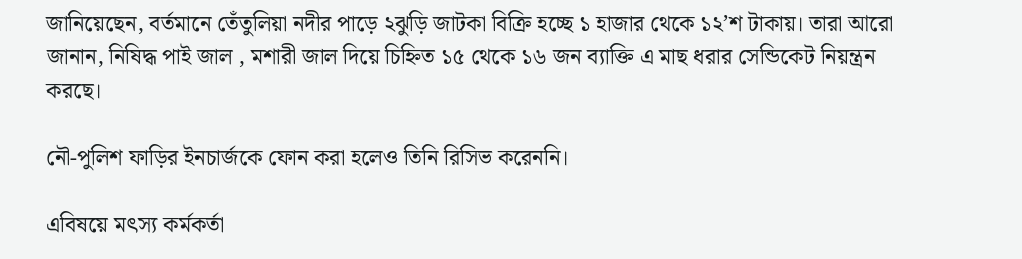জানিয়েছেন, বর্তমানে তেঁতুলিয়া নদীর পাড়ে ২ঝুড়ি জাটকা বিক্রি হচ্ছে ১ হাজার থেকে ১২’শ টাকায়। তারা আরো জানান, নিষিদ্ধ পাই জাল , মশারী জাল দিয়ে চিহ্নিত ১৫ থেকে ১৬ জন ব্যাক্তি এ মাছ ধরার সেন্ডিকেট নিয়ন্ত্রন করছে।

নৌ-পুলিশ ফাড়ির ইনচার্জকে ফোন করা হলেও তিনি রিসিভ করেননি।

এবিষয়ে মৎস্য কর্মকর্তা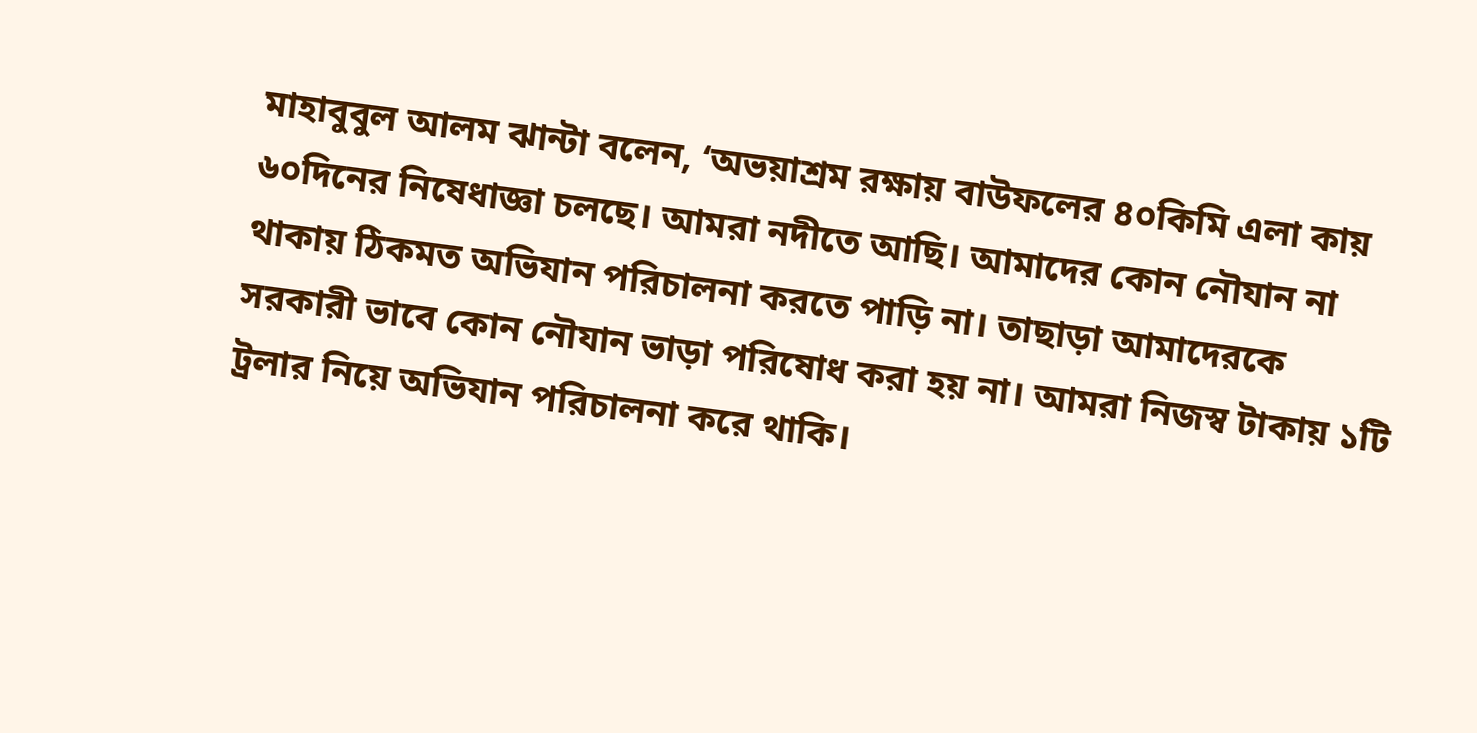মাহাবুবুল আলম ঝান্টা বলেন, ‘অভয়াশ্রম রক্ষায় বাউফলের ৪০কিমি এলা কায় ৬০দিনের নিষেধাজ্ঞা চলছে। আমরা নদীতে আছি। আমাদের কোন নৌযান না থাকায় ঠিকমত অভিযান পরিচালনা করতে পাড়ি না। তাছাড়া আমাদেরকে সরকারী ভাবে কোন নৌযান ভাড়া পরিষোধ করা হয় না। আমরা নিজস্ব টাকায় ১টি ট্রলার নিয়ে অভিযান পরিচালনা করে থাকি।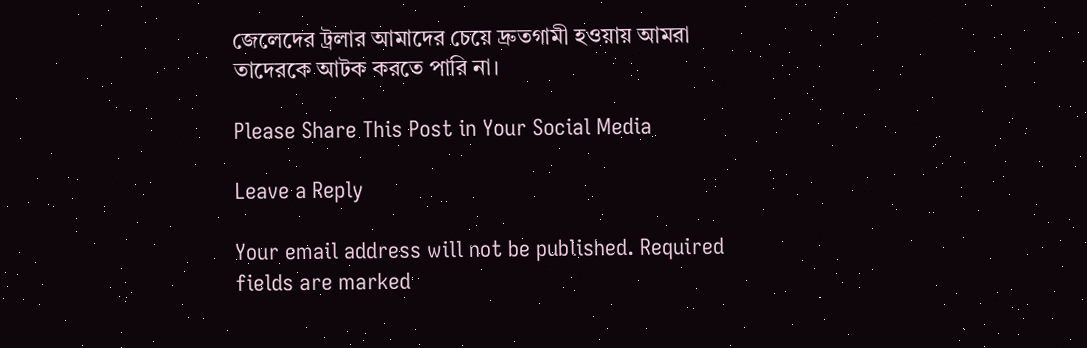জেলেদের ট্রলার আমাদের চেয়ে দ্রুতগামী হওয়ায় আমরা তাদেরকে আটক করতে পারি না।

Please Share This Post in Your Social Media

Leave a Reply

Your email address will not be published. Required fields are marked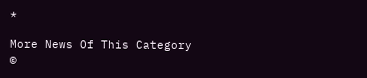*

More News Of This Category
©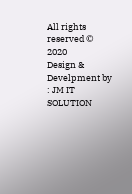All rights reserved © 2020
Design & Develpment by : JM IT SOLUTION